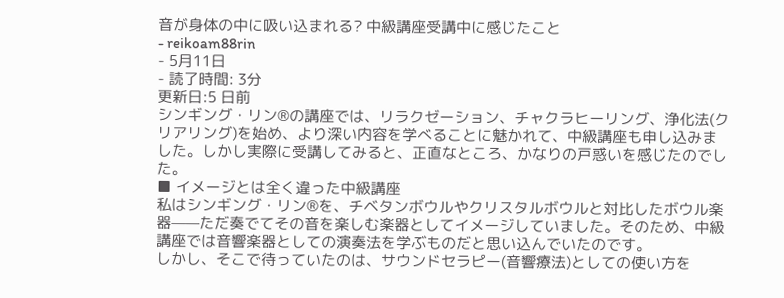音が身体の中に吸い込まれる? 中級講座受講中に感じたこと
- reikoam88rin
- 5月11日
- 読了時間: 3分
更新日:5 日前
シンギング・リン®の講座では、リラクゼーション、チャクラヒーリング、浄化法(クリアリング)を始め、より深い内容を学べることに魅かれて、中級講座も申し込みました。しかし実際に受講してみると、正直なところ、かなりの戸惑いを感じたのでした。
■ イメージとは全く違った中級講座
私はシンギング・リン®を、チベタンボウルやクリスタルボウルと対比したボウル楽器——ただ奏でてその音を楽しむ楽器としてイメージしていました。そのため、中級講座では音響楽器としての演奏法を学ぶものだと思い込んでいたのです。
しかし、そこで待っていたのは、サウンドセラピー(音響療法)としての使い方を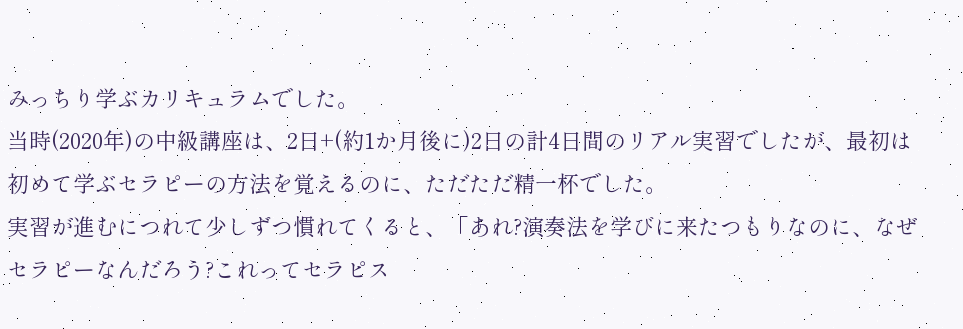みっちり学ぶカリキュラムでした。
当時(2020年)の中級講座は、2日+(約1か月後に)2日の計4日間のリアル実習でしたが、最初は初めて学ぶセラピーの方法を覚えるのに、ただただ精一杯でした。
実習が進むにつれて少しずつ慣れてくると、「あれ?演奏法を学びに来たつもりなのに、なぜセラピーなんだろう?これってセラピス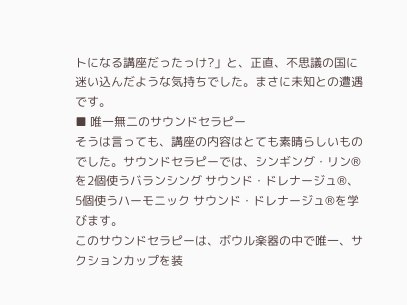トになる講座だったっけ?」と、正直、不思議の国に迷い込んだような気持ちでした。まさに未知との遭遇です。
■ 唯一無二のサウンドセラピー
そうは言っても、講座の内容はとても素晴らしいものでした。サウンドセラピーでは、シンギング・リン®を2個使うバランシング サウンド・ドレナージュ®、5個使うハーモニック サウンド・ドレナージュ®を学びます。
このサウンドセラピーは、ボウル楽器の中で唯一、サクションカップを装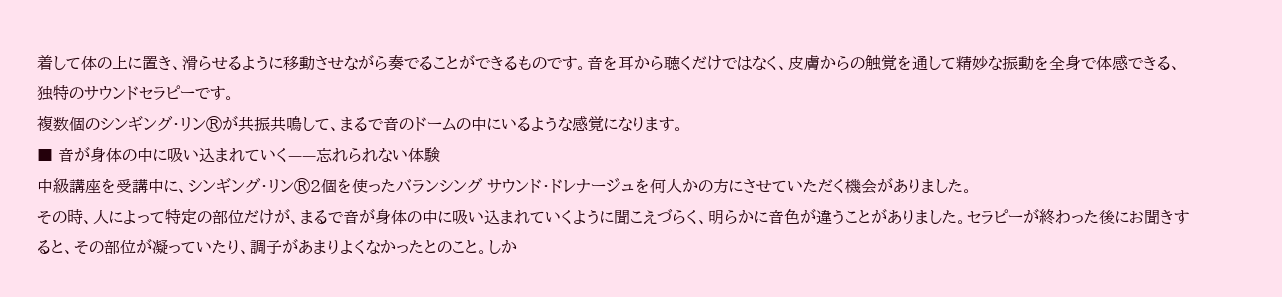着して体の上に置き、滑らせるように移動させながら奏でることができるものです。音を耳から聴くだけではなく、皮膚からの触覚を通して精妙な振動を全身で体感できる、独特のサウンドセラピーです。
複数個のシンギング・リン®が共振共鳴して、まるで音のドームの中にいるような感覚になります。
■ 音が身体の中に吸い込まれていく——忘れられない体験
中級講座を受講中に、シンギング・リン®2個を使ったバランシング サウンド・ドレナージュを何人かの方にさせていただく機会がありました。
その時、人によって特定の部位だけが、まるで音が身体の中に吸い込まれていくように聞こえづらく、明らかに音色が違うことがありました。セラピーが終わった後にお聞きすると、その部位が凝っていたり、調子があまりよくなかったとのこと。しか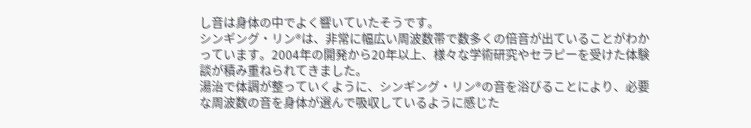し音は身体の中でよく響いていたそうです。
シンギング・リン®は、非常に幅広い周波数帯で数多くの倍音が出ていることがわかっています。2004年の開発から20年以上、様々な学術研究やセラピーを受けた体験談が積み重ねられてきました。
湯治で体調が整っていくように、シンギング・リン®の音を浴びることにより、必要な周波数の音を身体が選んで吸収しているように感じた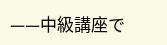——中級講座で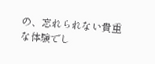の、忘れられない貴重な体験でし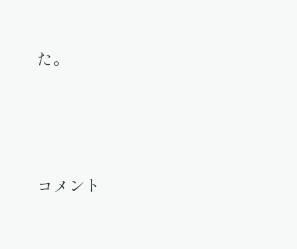た。




コメント